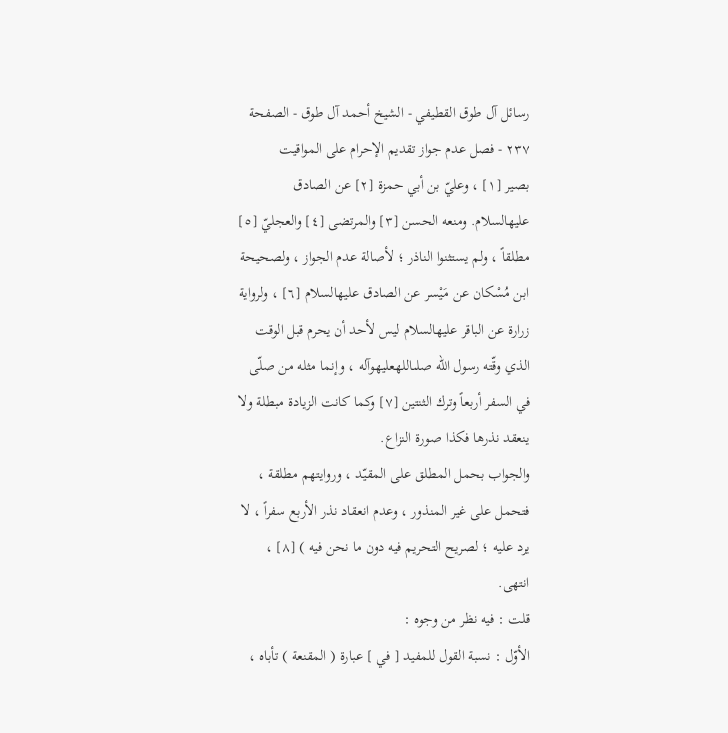رسائل آل طوق القطيفي - الشيخ أحمد آل طوق - الصفحة ٢٣٧ - فصل عدم جواز تقديم الإحرام على المواقيت
بصير [١] ، وعليّ بن أبي حمزة [٢] عن الصادق عليهالسلام. ومنعه الحسن [٣] والمرتضى [٤] والعجليّ [٥] مطلقاً ، ولم يستثنوا الناذر ؛ لأصالة عدم الجواز ، ولصحيحة ابن مُسْكان عن مَيْسر عن الصادق عليهالسلام [٦] ، ولرواية زرارة عن الباقر عليهالسلام ليس لأحد أن يحرم قبل الوقت الذي وقّته رسول الله صلىاللهعليهوآله ، وإنما مثله من صلّى في السفر أربعاً وترك الثنتين [٧] وكما كانت الزيادة مبطلة ولا ينعقد نذرها فكذا صورة النزاع.
والجواب بحمل المطلق على المقيّد ، وروايتهم مطلقة ، فتحمل على غير المنذور ، وعدم انعقاد نذر الأربع سفراً ، لا يرد عليه ؛ لصريح التحريم فيه دون ما نحن فيه ) [٨] ، انتهى.
قلت : فيه نظر من وجوه :
الأوّل : نسبة القول للمفيد [ في ] عبارة ( المقنعة ) تأباه ،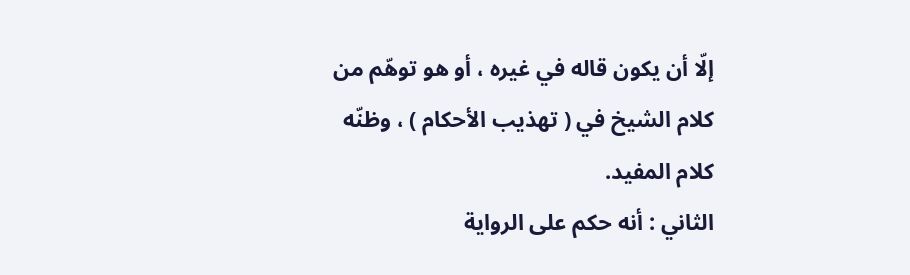إلّا أن يكون قاله في غيره ، أو هو توهّم من كلام الشيخ في ( تهذيب الأحكام ) ، وظنّه كلام المفيد.
الثاني : أنه حكم على الرواية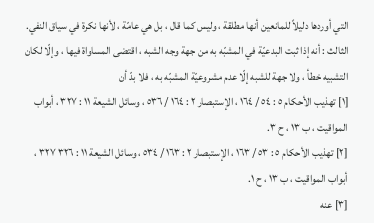التي أوردها دليلاً للمانعين أنها مطلقة ، وليس كما قال ، بل هي عامّة ، لأنها نكرة في سياق النفي.
الثالث : أنه إذا ثبت البدعيّة في المشبّه به من جهة وجه الشبه ، اقتضى المساواة فيها ، وإلّا لكان التشبيه خطأ ، ولا جهة للشبه إلّا عدم مشروعيّة المشبّه به ، فلا بدّ أن
[١] تهذيب الأحكام ٥ : ٥٤ / ١٦٤ ، الإستبصار ٢ : ١٦٤ / ٥٣٦ ، وسائل الشيعة ١١ : ٣٢٧ ، أبواب المواقيت ، ب ١٣ ، ح ٣.
[٢] تهذيب الأحكام ٥ : ٥٣ / ١٦٣ ، الإستبصار ٢ : ١٦٣ / ٥٣٤ ، وسائل الشيعة ١١ : ٣٢٦ ٣٢٧ ، أبواب المواقيت ، ب ١٣ ، ح ١.
[٣] عنه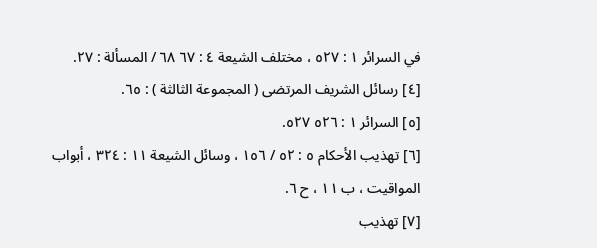في السرائر ١ : ٥٢٧ ، مختلف الشيعة ٤ : ٦٧ ٦٨ / المسألة : ٢٧.
[٤] رسائل الشريف المرتضى ( المجموعة الثالثة ) : ٦٥.
[٥] السرائر ١ : ٥٢٦ ٥٢٧.
[٦] تهذيب الأحكام ٥ : ٥٢ / ١٥٦ ، وسائل الشيعة ١١ : ٣٢٤ ، أبواب المواقيت ، ب ١١ ، ح ٦.
[٧] تهذيب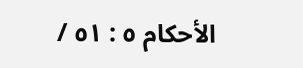الأحكام ٥ : ٥١ /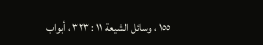١٥٥ ، وسائل الشيعة ١١ : ٣٢٣ ، أبواب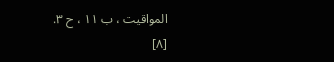المواقيت ، ب ١١ ، ح ٣.
[٨]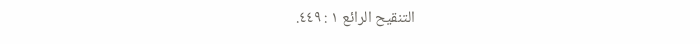التنقيح الرائع ١ : ٤٤٩.